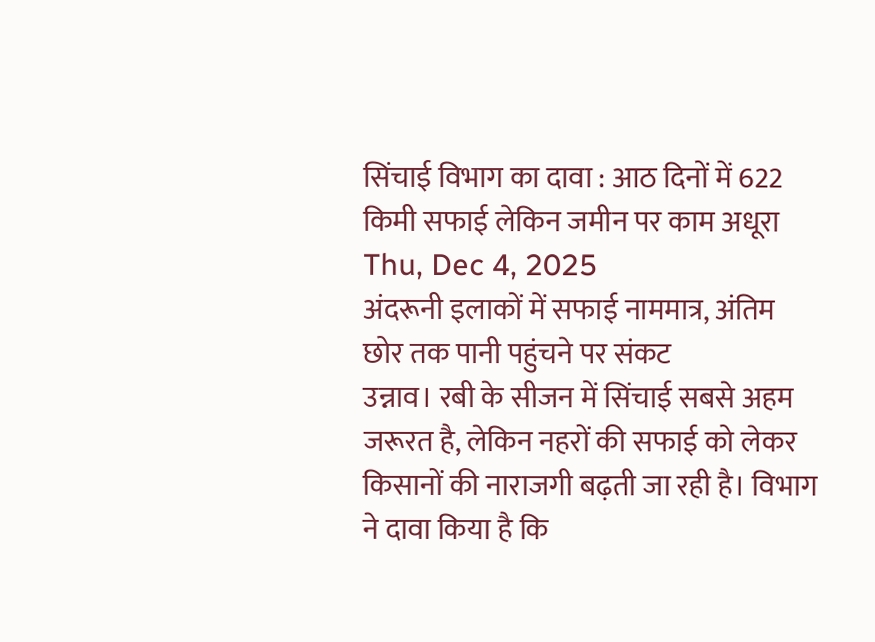सिंचाई विभाग का दावा : आठ दिनों में 622 किमी सफाई लेकिन जमीन पर काम अधूरा
Thu, Dec 4, 2025
अंदरूनी इलाकों में सफाई नाममात्र, अंतिम छोर तक पानी पहुंचने पर संकट
उन्नाव। रबी के सीजन में सिंचाई सबसे अहम जरूरत है, लेकिन नहरों की सफाई को लेकर किसानों की नाराजगी बढ़ती जा रही है। विभाग ने दावा किया है कि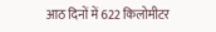आठ दिनों में 622 किलोमीटर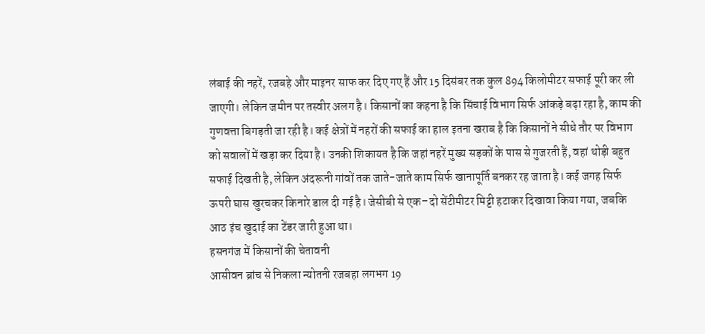लंबाई की नहरें, रजबहे और माइनर साफ कर दिए गए हैं और 15 दिसंबर तक कुल 894 किलोमीटर सफाई पूरी कर ली जाएगी। लेकिन जमीन पर तस्वीर अलग है। किसानों का कहना है कि सिंचाई विभाग सिर्फ आंकड़े बढ़ा रहा है, काम की गुणवत्ता बिगड़ती जा रही है। कई क्षेत्रों में नहरों की सफाई का हाल इतना खराब है कि किसानों ने सीधे तौर पर विभाग को सवालों में खड़ा कर दिया है। उनकी शिकायत है कि जहां नहरें मुख्य सड़कों के पास से गुजरती हैं, वहां थोड़ी बहुत सफाई दिखती है, लेकिन अंदरूनी गांवों तक जाते-जाते काम सिर्फ खानापूर्ति बनकर रह जाता है। कई जगह सिर्फ ऊपरी घास खुरचकर किनारे डाल दी गई है। जेसीबी से एक–दो सेंटीमीटर मिट्टी हटाकर दिखावा किया गया, जबकि आठ इंच खुदाई का टेंडर जारी हुआ था।
हसनगंज में किसानों की चेतावनी
आसीवन ब्रांच से निकला न्योतनी रजबहा लगभग 19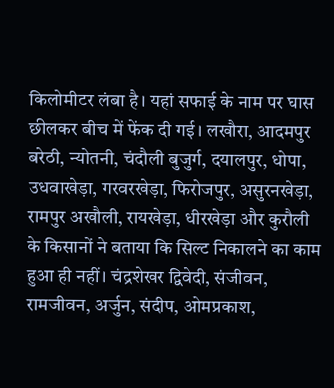किलोमीटर लंबा है। यहां सफाई के नाम पर घास छीलकर बीच में फेंक दी गई। लखौरा, आदमपुर बरेठी, न्योतनी, चंदौली बुजुर्ग, दयालपुर, धोपा, उधवाखेड़ा, गरवरखेड़ा, फिरोजपुर, असुरनखेड़ा, रामपुर अखौली, रायखेड़ा, धीरखेड़ा और कुरौली के किसानों ने बताया कि सिल्ट निकालने का काम हुआ ही नहीं। चंद्रशेखर द्विवेदी, संजीवन, रामजीवन, अर्जुन, संदीप, ओमप्रकाश,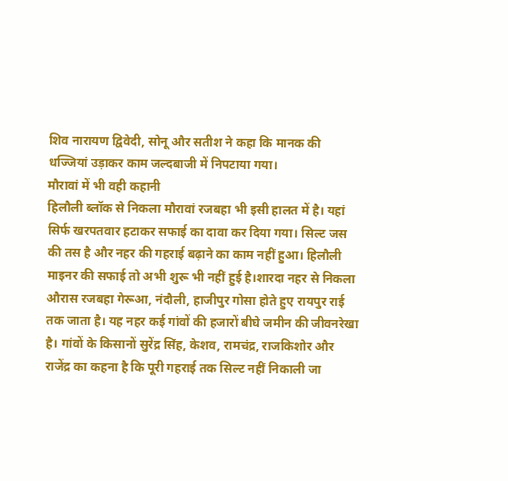शिव नारायण द्विवेदी, सोनू और सतीश ने कहा कि मानक की धज्जियां उड़ाकर काम जल्दबाजी में निपटाया गया।
मौरावां में भी वही कहानी
हिलौली ब्लॉक से निकला मौरावां रजबहा भी इसी हालत में है। यहां सिर्फ खरपतवार हटाकर सफाई का दावा कर दिया गया। सिल्ट जस की तस है और नहर की गहराई बढ़ाने का काम नहीं हुआ। हिलौली माइनर की सफाई तो अभी शुरू भी नहीं हुई है।शारदा नहर से निकला औरास रजबहा गेरूआ, नंदौली, हाजीपुर गोसा होते हुए रायपुर राई तक जाता है। यह नहर कई गांवों की हजारों बीघे जमीन की जीवनरेखा है। गांवों के किसानों सुरेंद्र सिंह, केशव, रामचंद्र, राजकिशोर और राजेंद्र का कहना है कि पूरी गहराई तक सिल्ट नहीं निकाली जा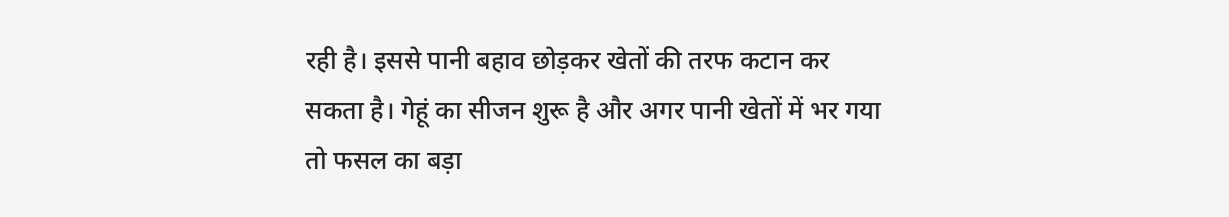रही है। इससे पानी बहाव छोड़कर खेतों की तरफ कटान कर सकता है। गेहूं का सीजन शुरू है और अगर पानी खेतों में भर गया तो फसल का बड़ा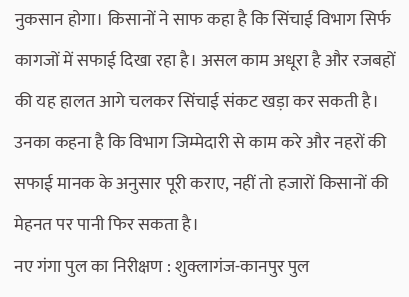नुकसान होगा। किसानों ने साफ कहा है कि सिंचाई विभाग सिर्फ कागजों में सफाई दिखा रहा है। असल काम अधूरा है और रजबहों की यह हालत आगे चलकर सिंचाई संकट खड़ा कर सकती है। उनका कहना है कि विभाग जिम्मेदारी से काम करे और नहरों की सफाई मानक के अनुसार पूरी कराए, नहीं तो हजारों किसानों की मेहनत पर पानी फिर सकता है।
नए गंगा पुल का निरीक्षण : शुक्लागंज-कानपुर पुल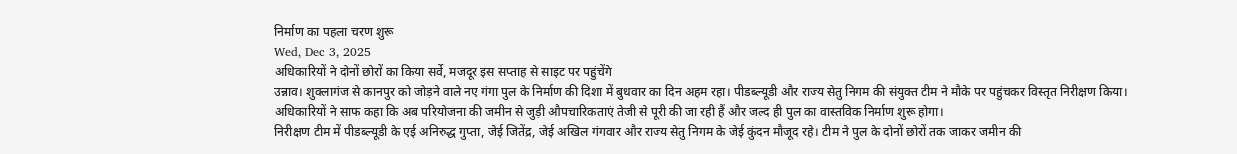निर्माण का पहला चरण शुरू
Wed, Dec 3, 2025
अधिकारियों ने दोनों छोरों का किया सर्वे, मजदूर इस सप्ताह से साइट पर पहुंचेंगे
उन्नाव। शुक्लागंज से कानपुर को जोड़ने वाले नए गंगा पुल के निर्माण की दिशा में बुधवार का दिन अहम रहा। पीडब्ल्यूडी और राज्य सेतु निगम की संयुक्त टीम ने मौके पर पहुंचकर विस्तृत निरीक्षण किया। अधिकारियों ने साफ कहा कि अब परियोजना की जमीन से जुड़ी औपचारिकताएं तेजी से पूरी की जा रही हैं और जल्द ही पुल का वास्तविक निर्माण शुरू होगा।
निरीक्षण टीम में पीडब्ल्यूडी के एई अनिरुद्ध गुप्ता, जेई जितेंद्र, जेई अखिल गंगवार और राज्य सेतु निगम के जेई कुंदन मौजूद रहे। टीम ने पुल के दोनों छोरों तक जाकर जमीन की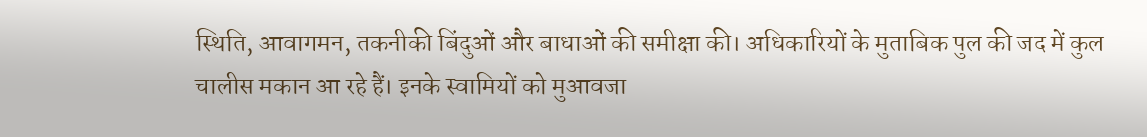स्थिति, आवागमन, तकनीकी बिंदुओं और बाधाओं की समीक्षा की। अधिकारियों के मुताबिक पुल की जद में कुल चालीस मकान आ रहे हैं। इनके स्वामियों को मुआवजा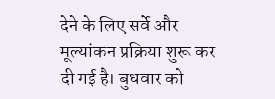देने के लिए सर्वे और मूल्यांकन प्रक्रिया शुरू कर दी गई है। बुधवार को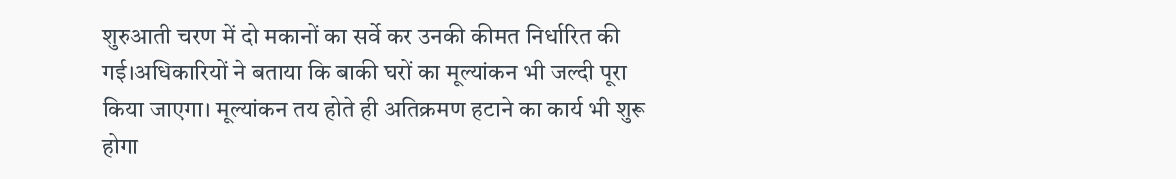शुरुआती चरण में दो मकानों का सर्वे कर उनकी कीमत निर्धारित की गई।अधिकारियों ने बताया कि बाकी घरों का मूल्यांकन भी जल्दी पूरा किया जाएगा। मूल्यांकन तय होते ही अतिक्रमण हटाने का कार्य भी शुरू होगा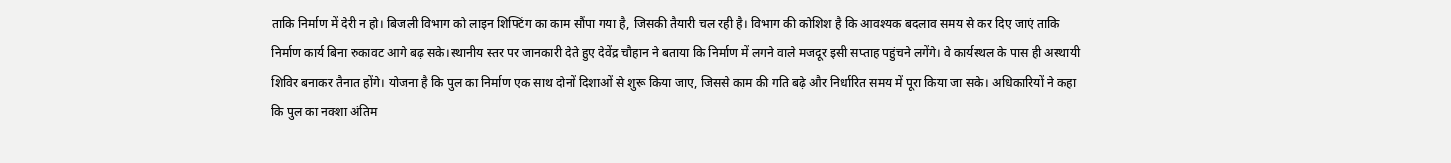ताकि निर्माण में देरी न हो। बिजली विभाग को लाइन शिफ्टिंग का काम सौंपा गया है, जिसकी तैयारी चल रही है। विभाग की कोशिश है कि आवश्यक बदलाव समय से कर दिए जाएं ताकि निर्माण कार्य बिना रुकावट आगे बढ़ सके।स्थानीय स्तर पर जानकारी देते हुए देवेंद्र चौहान ने बताया कि निर्माण में लगने वाले मजदूर इसी सप्ताह पहुंचने लगेंगे। वे कार्यस्थल के पास ही अस्थायी शिविर बनाकर तैनात होंगे। योजना है कि पुल का निर्माण एक साथ दोनों दिशाओं से शुरू किया जाए, जिससे काम की गति बढ़े और निर्धारित समय में पूरा किया जा सके। अधिकारियों ने कहा कि पुल का नक्शा अंतिम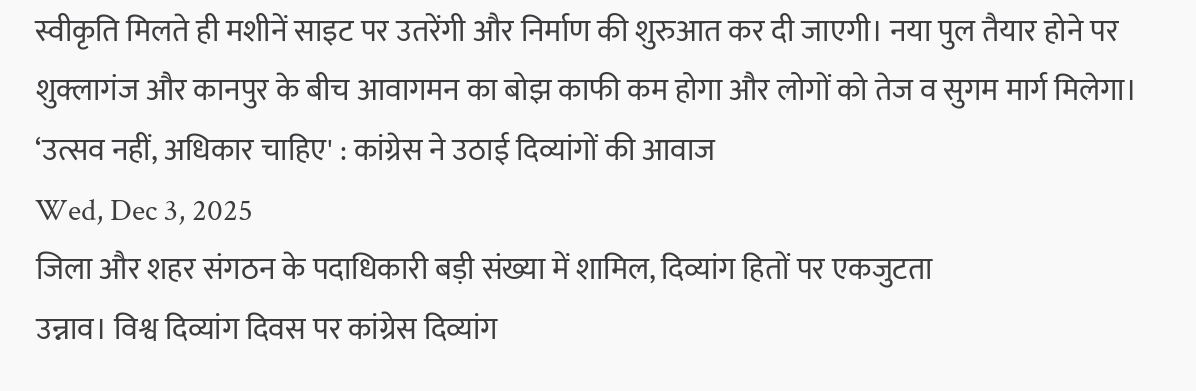स्वीकृति मिलते ही मशीनें साइट पर उतरेंगी और निर्माण की शुरुआत कर दी जाएगी। नया पुल तैयार होने पर शुक्लागंज और कानपुर के बीच आवागमन का बोझ काफी कम होगा और लोगों को तेज व सुगम मार्ग मिलेगा।
‘उत्सव नहीं, अधिकार चाहिए' : कांग्रेस ने उठाई दिव्यांगों की आवाज
Wed, Dec 3, 2025
जिला और शहर संगठन के पदाधिकारी बड़ी संख्या में शामिल, दिव्यांग हितों पर एकजुटता
उन्नाव। विश्व दिव्यांग दिवस पर कांग्रेस दिव्यांग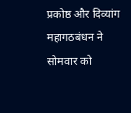प्रकोष्ठ और दिव्यांग महागठबंधन ने सोमवार को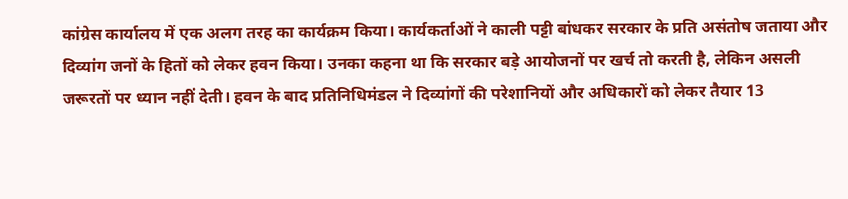कांग्रेस कार्यालय में एक अलग तरह का कार्यक्रम किया। कार्यकर्ताओं ने काली पट्टी बांधकर सरकार के प्रति असंतोष जताया और दिव्यांग जनों के हितों को लेकर हवन किया। उनका कहना था कि सरकार बड़े आयोजनों पर खर्च तो करती है, लेकिन असली जरूरतों पर ध्यान नहीं देती। हवन के बाद प्रतिनिधिमंडल ने दिव्यांगों की परेशानियों और अधिकारों को लेकर तैयार 13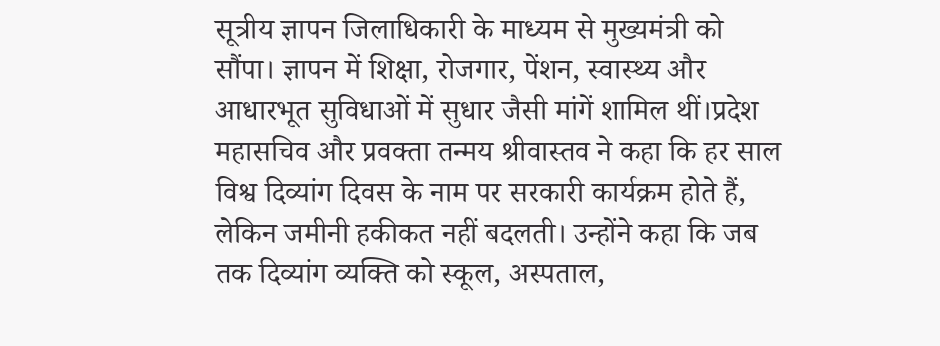सूत्रीय ज्ञापन जिलाधिकारी के माध्यम से मुख्यमंत्री को सौंपा। ज्ञापन में शिक्षा, रोजगार, पेंशन, स्वास्थ्य और आधारभूत सुविधाओं में सुधार जैसी मांगें शामिल थीं।प्रदेश महासचिव और प्रवक्ता तन्मय श्रीवास्तव ने कहा कि हर साल विश्व दिव्यांग दिवस के नाम पर सरकारी कार्यक्रम होते हैं, लेकिन जमीनी हकीकत नहीं बदलती। उन्होंने कहा कि जब तक दिव्यांग व्यक्ति को स्कूल, अस्पताल,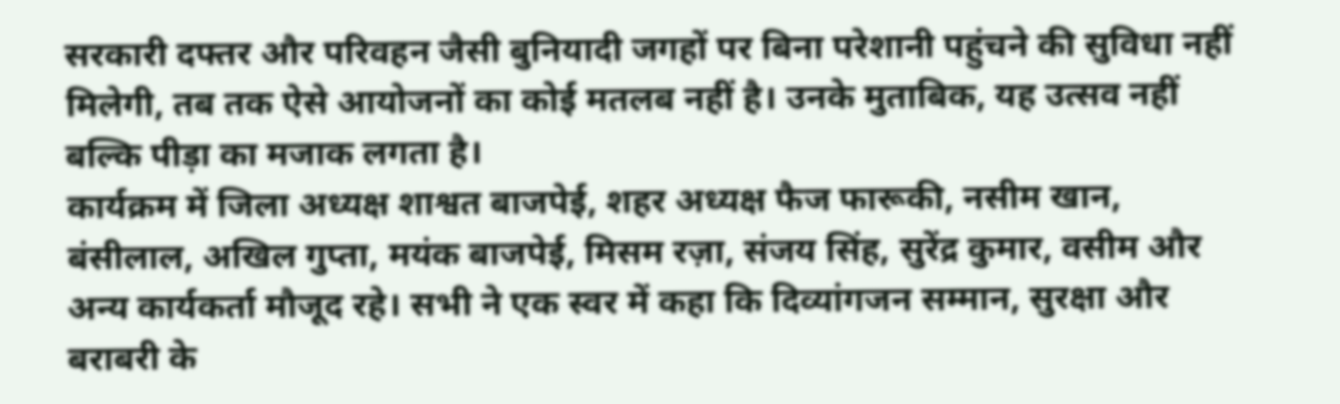सरकारी दफ्तर और परिवहन जैसी बुनियादी जगहों पर बिना परेशानी पहुंचने की सुविधा नहीं मिलेगी, तब तक ऐसे आयोजनों का कोई मतलब नहीं है। उनके मुताबिक, यह उत्सव नहीं बल्कि पीड़ा का मजाक लगता है।
कार्यक्रम में जिला अध्यक्ष शाश्वत बाजपेई, शहर अध्यक्ष फैज फारूकी, नसीम खान, बंसीलाल, अखिल गुप्ता, मयंक बाजपेई, मिसम रज़ा, संजय सिंह, सुरेंद्र कुमार, वसीम और अन्य कार्यकर्ता मौजूद रहे। सभी ने एक स्वर में कहा कि दिव्यांगजन सम्मान, सुरक्षा और बराबरी के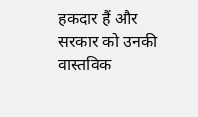हकदार हैं और सरकार को उनकी वास्तविक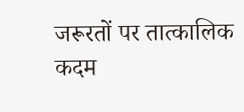जरूरतों पर तात्कालिक कदम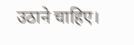उठाने चाहिए।